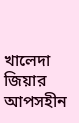খালেদা জিয়ার আপসহীন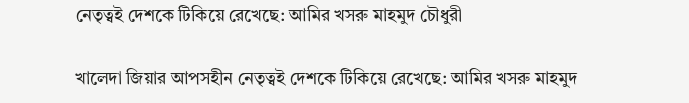নেতৃত্বই দেশকে টিকিয়ে রেখেছে: আমির খসরু মাহমুদ চৌধুরী

খালেদা জিয়ার আপসহীন নেতৃত্বই দেশকে টিকিয়ে রেখেছে: আমির খসরু মাহমুদ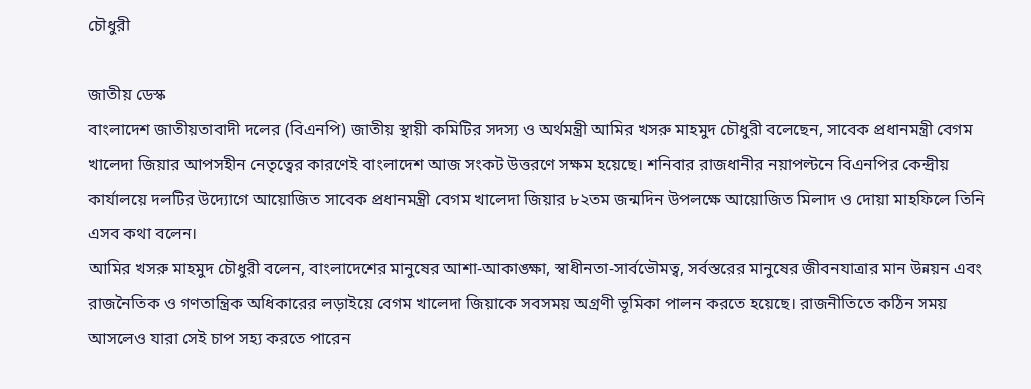চৌধুরী

জাতীয় ডেস্ক
বাংলাদেশ জাতীয়তাবাদী দলের (বিএনপি) জাতীয় স্থায়ী কমিটির সদস্য ও অর্থমন্ত্রী আমির খসরু মাহমুদ চৌধুরী বলেছেন, সাবেক প্রধানমন্ত্রী বেগম খালেদা জিয়ার আপসহীন নেতৃত্বের কারণেই বাংলাদেশ আজ সংকট উত্তরণে সক্ষম হয়েছে। শনিবার রাজধানীর নয়াপল্টনে বিএনপির কেন্দ্রীয় কার্যালয়ে দলটির উদ্যোগে আয়োজিত সাবেক প্রধানমন্ত্রী বেগম খালেদা জিয়ার ৮২তম জন্মদিন উপলক্ষে আয়োজিত মিলাদ ও দোয়া মাহফিলে তিনি এসব কথা বলেন।
আমির খসরু মাহমুদ চৌধুরী বলেন, বাংলাদেশের মানুষের আশা-আকাঙ্ক্ষা, স্বাধীনতা-সার্বভৌমত্ব, সর্বস্তরের মানুষের জীবনযাত্রার মান উন্নয়ন এবং রাজনৈতিক ও গণতান্ত্রিক অধিকারের লড়াইয়ে বেগম খালেদা জিয়াকে সবসময় অগ্রণী ভূমিকা পালন করতে হয়েছে। রাজনীতিতে কঠিন সময় আসলেও যারা সেই চাপ সহ্য করতে পারেন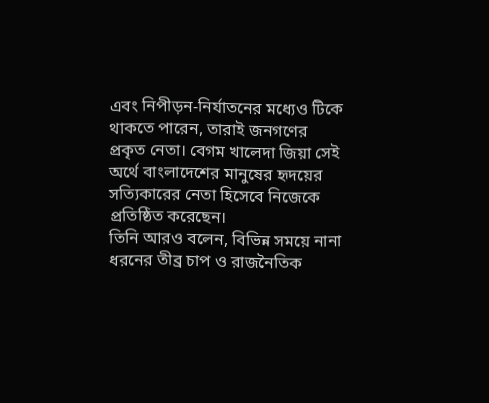এবং নিপীড়ন-নির্যাতনের মধ্যেও টিকে থাকতে পারেন, তারাই জনগণের প্রকৃত নেতা। বেগম খালেদা জিয়া সেই অর্থে বাংলাদেশের মানুষের হৃদয়ের সত্যিকারের নেতা হিসেবে নিজেকে প্রতিষ্ঠিত করেছেন।
তিনি আরও বলেন, বিভিন্ন সময়ে নানা ধরনের তীব্র চাপ ও রাজনৈতিক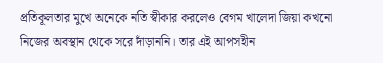প্রতিকূলতার মুখে অনেকে নতি স্বীকার করলেও বেগম খালেদা জিয়া কখনো নিজের অবস্থান থেকে সরে দাঁড়াননি। তার এই আপসহীন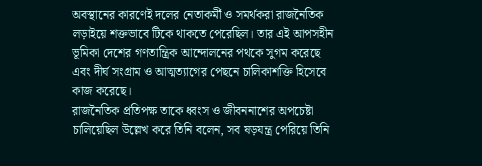অবস্থানের কারণেই দলের নেতাকর্মী ও সমর্থকরা রাজনৈতিক লড়াইয়ে শক্তভাবে টিকে থাকতে পেরেছিল। তার এই আপসহীন ভূমিকা দেশের গণতান্ত্রিক আন্দোলনের পথকে সুগম করেছে এবং দীর্ঘ সংগ্রাম ও আত্মত্যাগের পেছনে চালিকাশক্তি হিসেবে কাজ করেছে।
রাজনৈতিক প্রতিপক্ষ তাকে ধ্বংস ও জীবননাশের অপচেষ্টা চালিয়েছিল উল্লেখ করে তিনি বলেন, সব ষড়যন্ত্র পেরিয়ে তিনি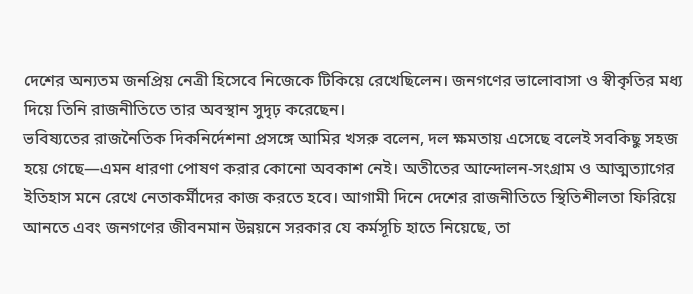দেশের অন্যতম জনপ্রিয় নেত্রী হিসেবে নিজেকে টিকিয়ে রেখেছিলেন। জনগণের ভালোবাসা ও স্বীকৃতির মধ্য দিয়ে তিনি রাজনীতিতে তার অবস্থান সুদৃঢ় করেছেন।
ভবিষ্যতের রাজনৈতিক দিকনির্দেশনা প্রসঙ্গে আমির খসরু বলেন, দল ক্ষমতায় এসেছে বলেই সবকিছু সহজ হয়ে গেছে—এমন ধারণা পোষণ করার কোনো অবকাশ নেই। অতীতের আন্দোলন-সংগ্রাম ও আত্মত্যাগের ইতিহাস মনে রেখে নেতাকর্মীদের কাজ করতে হবে। আগামী দিনে দেশের রাজনীতিতে স্থিতিশীলতা ফিরিয়ে আনতে এবং জনগণের জীবনমান উন্নয়নে সরকার যে কর্মসূচি হাতে নিয়েছে, তা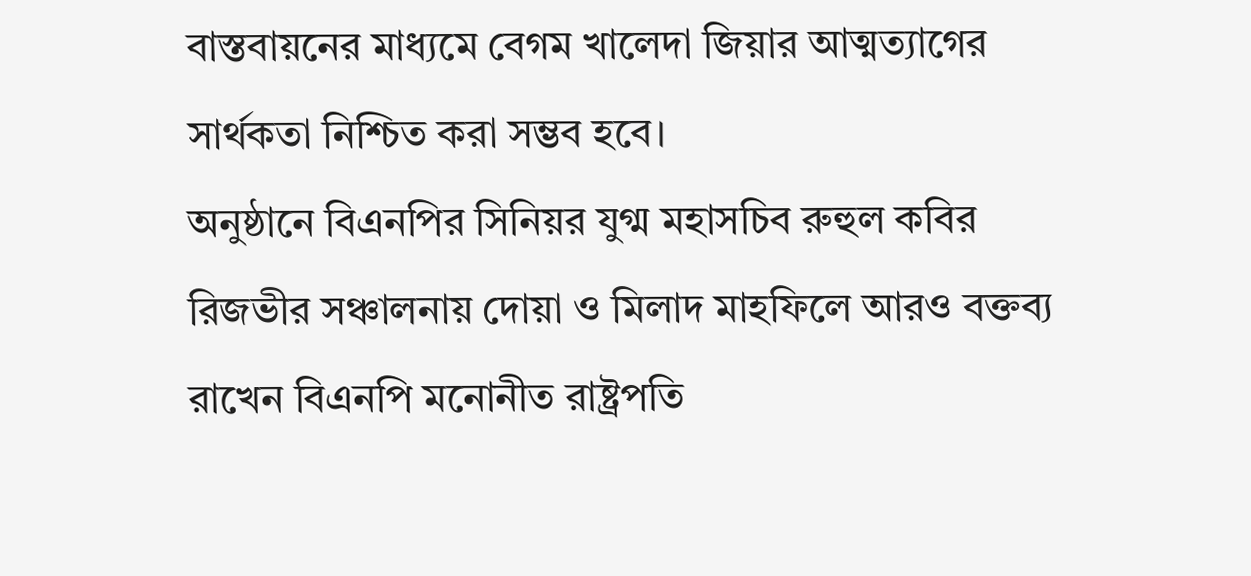বাস্তবায়নের মাধ্যমে বেগম খালেদা জিয়ার আত্মত্যাগের সার্থকতা নিশ্চিত করা সম্ভব হবে।
অনুষ্ঠানে বিএনপির সিনিয়র যুগ্ম মহাসচিব রুহুল কবির রিজভীর সঞ্চালনায় দোয়া ও মিলাদ মাহফিলে আরও বক্তব্য রাখেন বিএনপি মনোনীত রাষ্ট্রপতি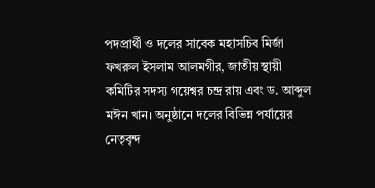পদপ্রার্থী ও দলের সাবেক মহাসচিব মির্জা ফখরুল ইসলাম আলমগীর, জাতীয় স্থায়ী কমিটির সদস্য গয়েশ্বর চন্দ্র রায় এবং ড. আব্দুল মঈন খান। অনুষ্ঠানে দলের বিভিন্ন পর্যায়ের নেতৃবৃন্দ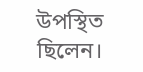উপস্থিত ছিলেন।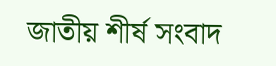জাতীয় শীর্ষ সংবাদ